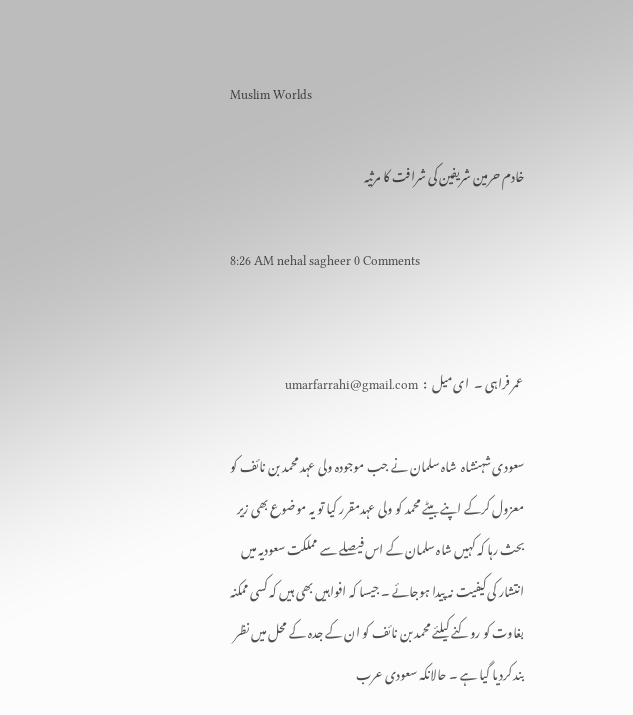Muslim Worlds

خادم حرمین شریفین کی شرافت کا مرثیہ

8:26 AM nehal sagheer 0 Comments


عمر فراہی ۔  ای میل  :  umarfarrahi@gmail.com

سعودی شہنشاہ  شاہ سلمان نے جب موجودہ ولی عہد محمد بن نائف کو معزول کرکے اپنے بیٹے محمد کو ولی عہدمقرر کیا تو یہ موضوع بھی زیر بحث رہا کہ کہیں شاہ سلمان کے اس فیصلے سے مملکت سعودیہ میں انتشار کی کیفیت نہ پیدا ہوجائے ۔ جیسا کہ افواہیں بھی ہیں کہ کسی ممکنہ بغاوت کو روکنے کیلئے محمد بن نائف کو ان کے جدہ کے محل میں نظر بند کردیا گیا ہے ۔ حالانکہ سعودی عرب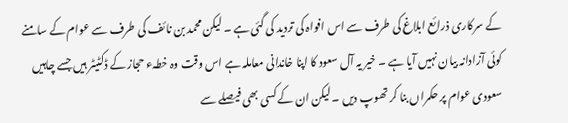کے سرکاری ذرائع ابلاغ کی طرف سے اس افواہ کی تردید کی گئی ہے ۔ لیکن محمد بن نائف کی طرف سے عوام کے سامنے کوئی آزادانہ بیان نہیں آیا ہے ۔ خیر یہ آل سعود کا اپنا خاندانی معاملہ ہے اس وقت وہ خطہء حجاز کے ڈکٹیٹر ہیں جسے چاہیں سعودی عوام پر حکمراں بنا کر تھوپ دیں ۔ لیکن ان کے کسی بھی فیصلے سے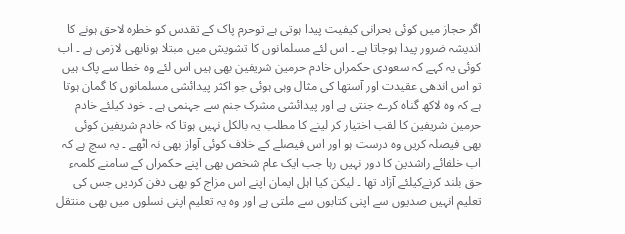اگر حجاز میں کوئی بحرانی کیفیت پیدا ہوتی ہے توحرم پاک کے تقدس کو خطرہ لاحق ہونے کا اندیشہ ضرور پیدا ہوجاتا ہے ۔ اس لئے مسلمانوں کا تشویش میں مبتلا ہونابھی لازمی ہے ۔ اب کوئی یہ کہے کہ سعودی حکمراں خادم حرمین شریفین بھی ہیں اس لئے وہ خطا سے پاک ہیں تو اس اندھی عقیدت اور آستھا کی مثال وہی ہوئی جو اکثر پیدائشی مسلمانوں کا گمان ہوتا ہے کہ وہ لاکھ گناہ کرے جنتی ہے اور پیدائشی مشرک جنم سے جہنمی ہے ۔ خود کیلئے خادم حرمین شریفین کا لقب اختیار کر لینے کا مطلب یہ بالکل نہیں ہوتا کہ خادم شریفین کوئی بھی فیصلہ کریں وہ درست ہو اور اس فیصلے کے خلاف کوئی آواز بھی نہ اٹھے ۔ یہ سچ ہے کہ اب خلفائے راشدین کا دور نہیں رہا جب ایک عام شخص بھی اپنے حکمراں کے سامنے کلمہء حق بلند کرنےکیلئے آزاد تھا ۔ لیکن کیا اہل ایمان اپنے اس مزاج کو بھی دفن کردیں جس کی تعلیم انہیں صدیوں سے اپنی کتابوں سے ملتی ہے اور وہ یہ تعلیم اپنی نسلوں میں بھی منتقل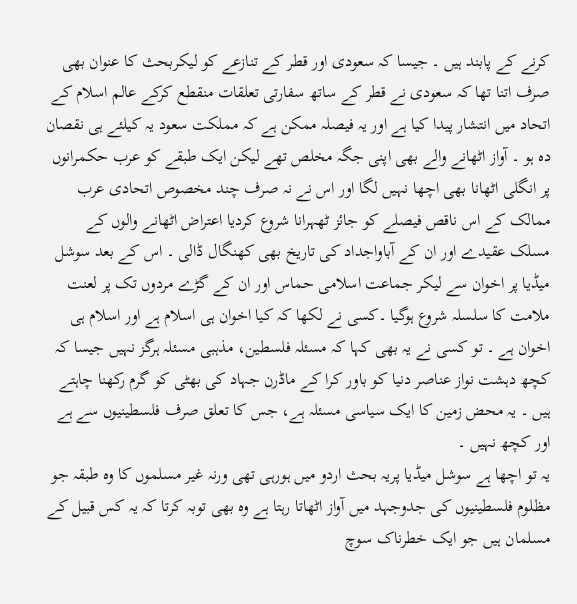کرنے کے پابند ہیں ۔ جیسا کہ سعودی اور قطر کے تنازعے کو لیکربحث کا عنوان بھی صرف اتنا تھا کہ سعودی نے قطر کے ساتھ سفارتی تعلقات منقطع کرکے عالم اسلام کے اتحاد میں انتشار پیدا کیا ہے اور یہ فیصلہ ممکن ہے کہ مملکت سعود یہ کیلئے ہی نقصان دہ ہو ۔ آواز اٹھانے والے بھی اپنی جگہ مخلص تھے لیکن ایک طبقے کو عرب حکمرانوں پر انگلی اٹھانا بھی اچھا نہیں لگا اور اس نے نہ صرف چند مخصوص اتحادی عرب ممالک کے اس ناقص فیصلے کو جائز ٹھہرانا شروع کردیا اعتراض اٹھانے والوں کے مسلک عقیدے اور ان کے آباواجداد کی تاریخ بھی کھنگال ڈالی ۔ اس کے بعد سوشل میڈیا پر اخوان سے لیکر جماعت اسلامی حماس اور ان کے گڑے مردوں تک پر لعنت ملامت کا سلسلہ شروع ہوگیا ۔کسی نے لکھا کہ کیا اخوان ہی اسلام ہے اور اسلام ہی اخوان ہے ۔ تو کسی نے یہ بھی کہا کہ مسئلہ فلسطین، مذہبی مسئلہ ہرگز نہیں جیسا کہ کچھ دہشت نواز عناصر دنیا کو باور کرا کے ماڈرن جہاد کی بھٹی کو گرم رکھنا چاہتے ہیں ۔ یہ محض زمین کا ایک سیاسی مسئلہ ہے، جس کا تعلق صرف فلسطینیوں سے ہے اور کچھ نہیں ۔
یہ تو اچھا ہے سوشل میڈیا پریہ بحث اردو میں ہورہی تھی ورنہ غیر مسلموں کا وہ طبقہ جو مظلوم فلسطینیوں کی جدوجہد میں آواز اٹھاتا رہتا ہے وہ بھی توبہ کرتا کہ یہ کس قبیل کے مسلمان ہیں جو ایک خطرناک سوچ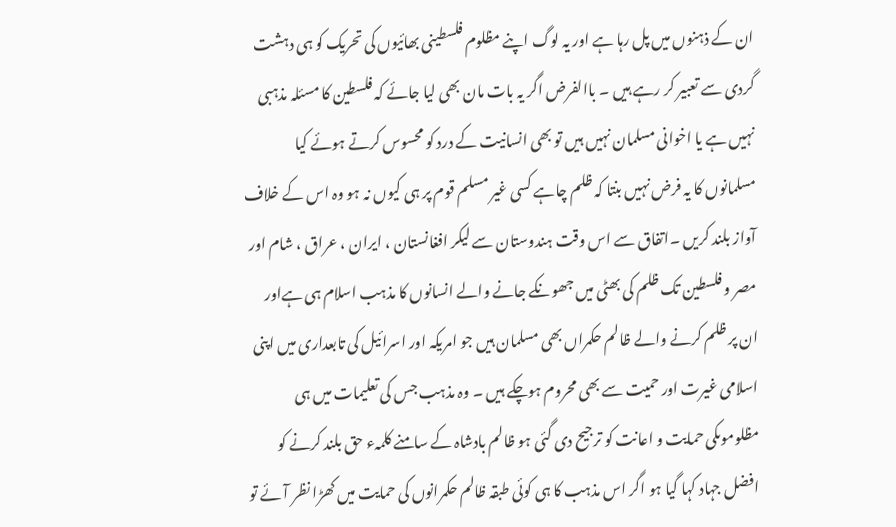ان کے ذہنوں میں پل رہا ہے اور یہ لوگ اپنے مظلوم فلسطینی بھائیوں کی تحریک کو ہی دہشت گردی سے تعبیر کر رہے ہیں ۔ باالفرض اگر یہ بات مان بھی لیا جائے کہ فلسطین کا مسئلہ مذہبی نہیں ہے یا اخوانی مسلمان نہیں ہیں تو بھی انسانیت کے درد کو محسوس کرتے ہوئے کیا مسلمانوں کا یہ فرض نہیں بنتا کہ ظلم چاہے کسی غیر مسلم قوم پر ہی کیوں نہ ہو وہ اس کے خلاف آواز بلند کریں ۔اتفاق سے اس وقت ہندوستان سے لیکر افغانستان ، ایران ، عراق ، شام اور مصر و فلسطین تک ظلم کی بھٹی میں جھونکے جانے والے انسانوں کا مذہب اسلام ہی ہےاور ان پر ظلم کرنے والے ظالم حکمراں بھی مسلمان ہیں جو امریکہ اور اسرائیل کی تابعداری میں اپنی اسلامی غیرت اور حمیت سے بھی محروم ہوچکے ہیں ۔ وہ مذہب جس کی تعلیمات میں ہی مظلوموںکی حمایت و اعانت کو ترجیح دی گئی ہو ظالم بادشاہ کے سامنے کلمہء حق بلند کرنے کو افضل جہاد کہا گیا ہو اگر اس مذہب کا ہی کوئی طبقہ ظالم حکمرانوں کی حمایت میں کھڑا نظر آئے تو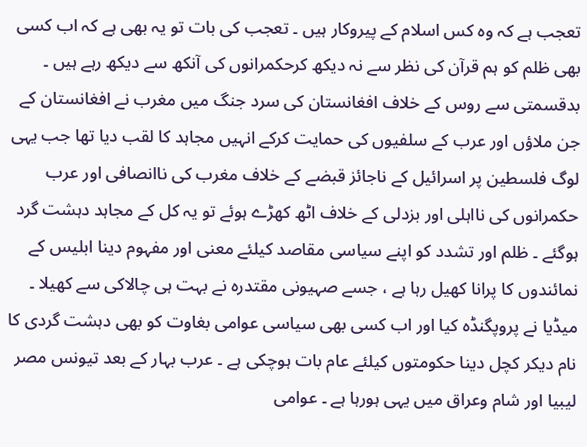تعجب ہے کہ وہ کس اسلام کے پیروکار ہیں ۔ تعجب کی بات تو یہ بھی ہے کہ اب کسی بھی ظلم کو ہم قرآن کی نظر سے نہ دیکھ کرحکمرانوں کی آنکھ سے دیکھ رہے ہیں ۔ بدقسمتی سے روس کے خلاف افغانستان کی سرد جنگ میں مغرب نے افغانستان کے جن ملاؤں اور عرب کے سلفیوں کی حمایت کرکے انہیں مجاہد کا لقب دیا تھا جب یہی لوگ فلسطین پر اسرائیل کے ناجائز قبضے کے خلاف مغرب کی ناانصافی اور عرب حکمرانوں کی نااہلی اور بزدلی کے خلاف اٹھ کھڑے ہوئے تو یہ کل کے مجاہد دہشت گرد ہوگئے ۔ ظلم اور تشدد کو اپنے سیاسی مقاصد کیلئے معنی اور مفہوم دینا ابلیس کے نمائندوں کا پرانا کھیل رہا ہے ، جسے صہیونی مقتدرہ نے بہت ہی چالاکی سے کھیلا ۔ میڈیا نے پروپگنڈہ کیا اور اب کسی بھی سیاسی عوامی بغاوت کو بھی دہشت گردی کا نام دیکر کچل دینا حکومتوں کیلئے عام بات ہوچکی ہے ۔ عرب بہار کے بعد تیونس مصر لیبیا اور شام وعراق میں یہی ہورہا ہے ۔ عوامی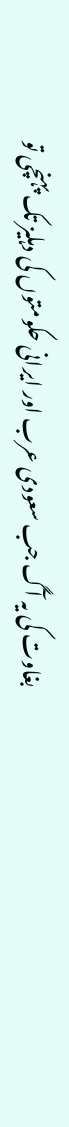بغاوت کی یہ آگ جب سعودی عرب اور ایرانی حکومتوں کی دہلیز تک پہنچی تو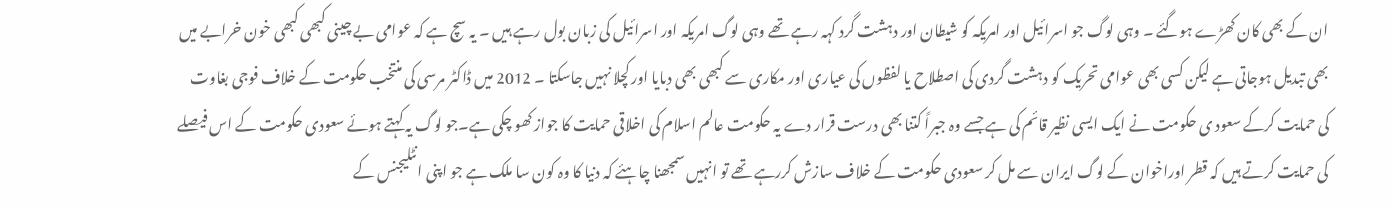ان کے بھی کان کھڑے ہوگئے ۔ وہی لوگ جو اسرائیل اور امریکہ کو شیطان اور دہشت گرد کہہ رہے تھے وہی لوگ امریکہ اور اسرائیل کی زبان بول رہے ہیں ۔ یہ سچ ہے کہ عوامی بے چینی کبھی کبھی خون خرابے میں بھی تبدیل ہوجاتی ہے لیکن کسی بھی عوامی تحریک کو دہشت گردی کی اصطلاح یا لفظوں کی عیاری اور مکاری سے کبھی بھی دبایا اور کچلا نہیں جاسکتا ۔ 2012 میں ڈاکٹر مرسی کی منتخب حکومت کے خلاف فوجی بغاوت کی حمایت کرکے سعود ی حکومت نے ایک ایسی نظیر قائم کی ہے جسے وہ جبراً کتنا بھی درست قرار دے یہ حکومت عالم اسلام کی اخلاقی حمایت کا جواز کھو چکی ہے۔جو لوگ یہ کہتے ہوئے سعودی حکومت کے اس فیصلے کی حمایت کرتے ہیں کہ قطر اوراخوان کے لوگ ایران سے مل کر سعودی حکومت کے خلاف سازش کررہے تھے تو انہیں سمجھنا چاہئے کہ دنیا کا وہ کون سا ملک ہے جو اپنی انٹلیجنس کے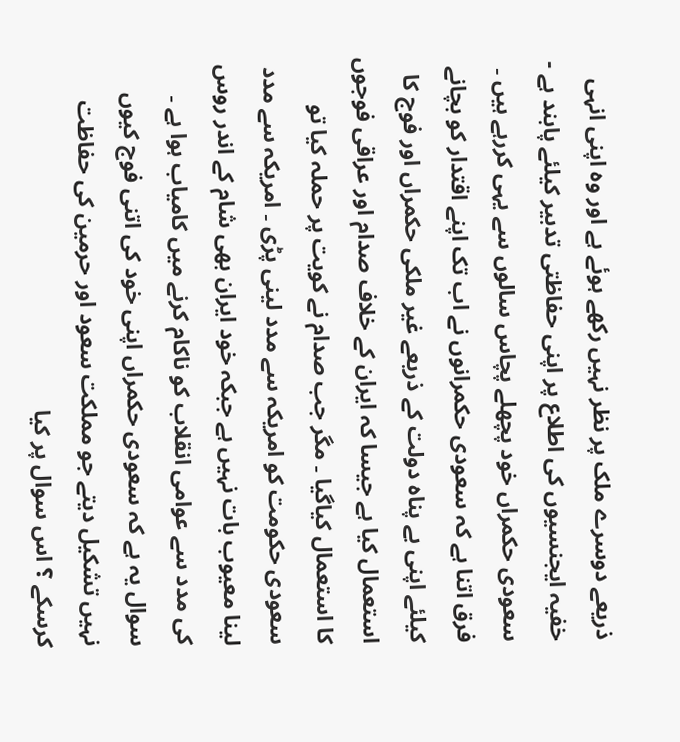ذریعے دوسرے ملک پر نظر نہیں رکھے ہوئے ہے اور وہ اپنی انہی خفیہ ایجنسیوں کی اطلاع پر اپنی حفاظتی تدبیر کیلئے پابند ہے - سعودی حکمراں خود پچھلے پچاس سالوں سے یہی کررہے ہیں ۔ فرق اتنا ہے کہ سعودی حکمرانوں نے اب تک اپنے اقتدار کو بچانے کیلئے اپنی بے پناہ دولت کے ذریعے غیر ملکی حکمراں اور فوج کا استعمال کیا ہے جیسا کہ ایران کے خلاف صدام اور عراقی فوجوں کا استعمال کیاگیا ۔ مگر جب صدام نے کویت پر حملہ کیا تو سعودی حکومت کو امریکہ سے مدد لینی پڑی ۔ امریکہ سے مدد لینا معیوب بات نہیں ہے جبکہ خود ایران بھی شام کے اندر روس کی مدد سے عوامی انقلاب کو ناکام کرنے میں کامیاب ہوا ہے ۔ سوال یہ ہے کہ سعودی حکمراں اپنی خود کی اتنی فوج کیوں نہیں تشکیل دیتے جو مملکت سعود اور حرمین کی حفاظت کرسکے ؟ اس سوال پر کیا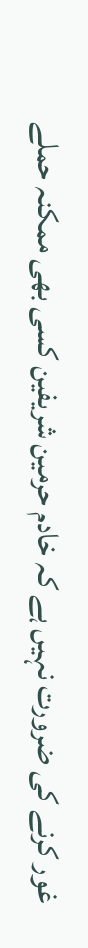غور کرنے کی ضرورت نہیں ہے کہ خادم حرمین شریفین کسی بھی ممکنہ حملے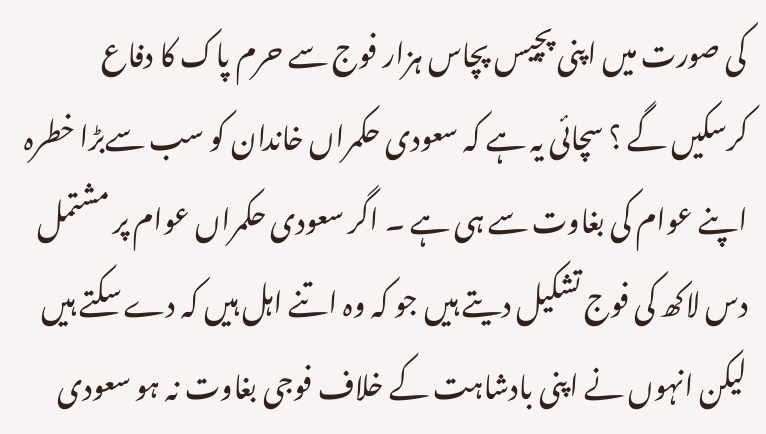کی صورت میں اپنی پچیس پچاس ہزار فوج سے حرم پاک کا دفاع کرسکیں گے ؟ سچائی یہ ہے کہ سعودی حکمراں خاندان کو سب سےبڑا خطرہ اپنے عوام کی بغاوت سے ہی ہے ۔ اگر سعودی حکمراں عوام پر مشتمل دس لاکھ کی فوج تشکیل دیتے ہیں جو کہ وہ اتنے اہل ہیں کہ دے سکتے ہیں لیکن انہوں نے اپنی بادشاہت کے خلاف فوجی بغاوت نہ ہو سعودی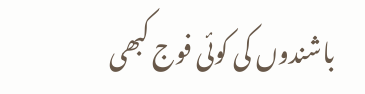باشندوں کی کوئی فوج کبھی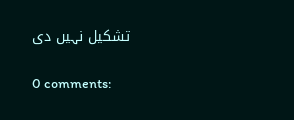تشکیل نہیں دی

0 comments: